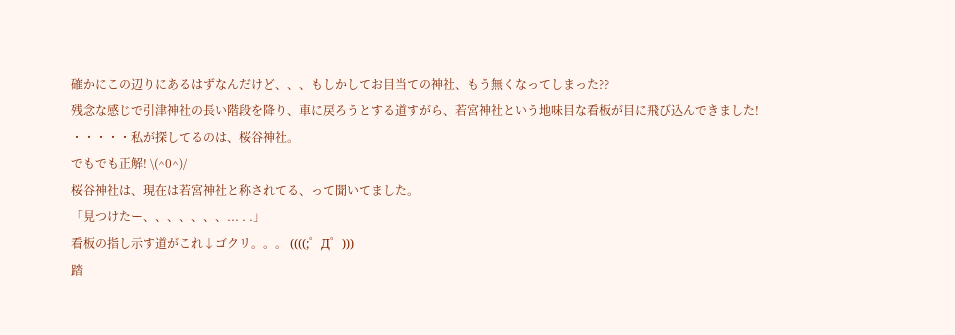確かにこの辺りにあるはずなんだけど、、、もしかしてお目当ての神社、もう無くなってしまった??
残念な感じで引津神社の長い階段を降り、車に戻ろうとする道すがら、若宮神社という地味目な看板が目に飛び込んできました!
・・・・・私が探してるのは、桜谷神社。
でもでも正解! \(^0^)/
桜谷神社は、現在は若宮神社と称されてる、って聞いてました。
「見つけたー、、、、、、、... . .」
看板の指し示す道がこれ↓ゴクリ。。。 ((((;゜Д゜)))
踏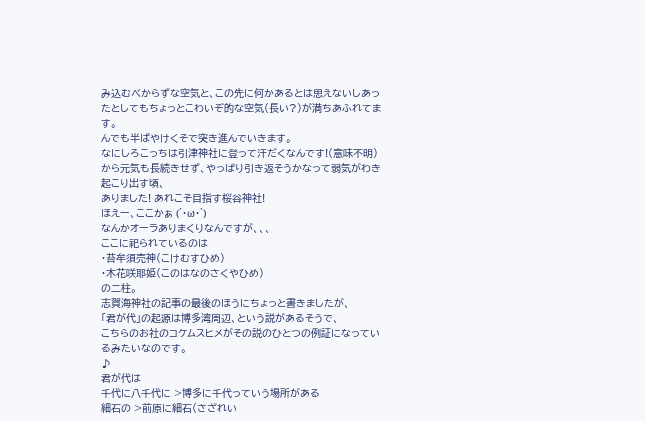み込むべからずな空気と、この先に何かあるとは思えないしあったとしてもちょっとこわいぞ的な空気(長い?)が満ちあふれてます。
んでも半ばやけくそで突き進んでいきます。
なにしろこっちは引津神社に登って汗だくなんです!(意味不明)
から元気も長続きせず、やっぱり引き返そうかなって弱気がわき起こり出す頃、
ありました! あれこそ目指す桜谷神社!
ほえー、ここかぁ (´・ω・`)
なんかオーラありまくりなんですが、、、
ここに祀られているのは
・苔牟須売神(こけむすひめ)
・木花咲耶姫(このはなのさくやひめ)
の二柱。
志賀海神社の記事の最後のほうにちょっと書きましたが、
「君が代」の起源は博多湾周辺、という説があるそうで、
こちらのお社のコケムスヒメがその説のひとつの例証になっているみたいなのです。
♪
君が代は
千代に八千代に >博多に千代っていう場所がある
細石の >前原に細石(さざれい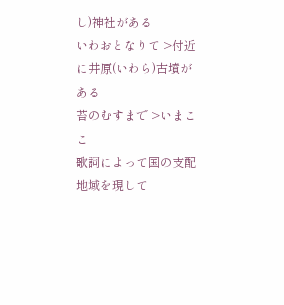し)神社がある
いわおとなりて >付近に井原(いわら)古墳がある
苔のむすまで >いまここ
歌詞によって国の支配地域を現して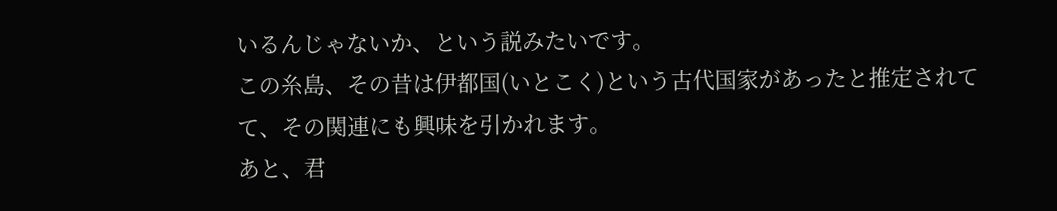いるんじゃないか、という説みたいです。
この糸島、その昔は伊都国(いとこく)という古代国家があったと推定されてて、その関連にも興味を引かれます。
あと、君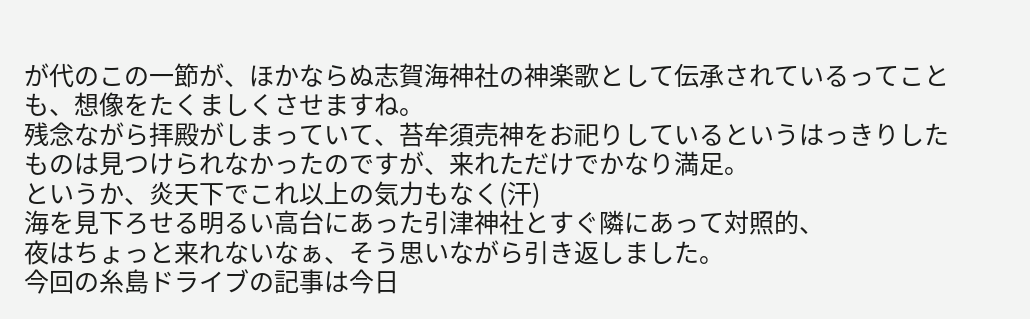が代のこの一節が、ほかならぬ志賀海神社の神楽歌として伝承されているってことも、想像をたくましくさせますね。
残念ながら拝殿がしまっていて、苔牟須売神をお祀りしているというはっきりしたものは見つけられなかったのですが、来れただけでかなり満足。
というか、炎天下でこれ以上の気力もなく(汗)
海を見下ろせる明るい高台にあった引津神社とすぐ隣にあって対照的、
夜はちょっと来れないなぁ、そう思いながら引き返しました。
今回の糸島ドライブの記事は今日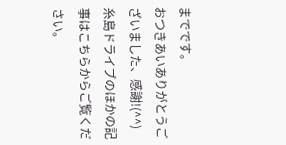までです。
おつきあいありがとうございました、感謝!(^^)
糸島ドライブのほかの記事はこちらからご覧ください。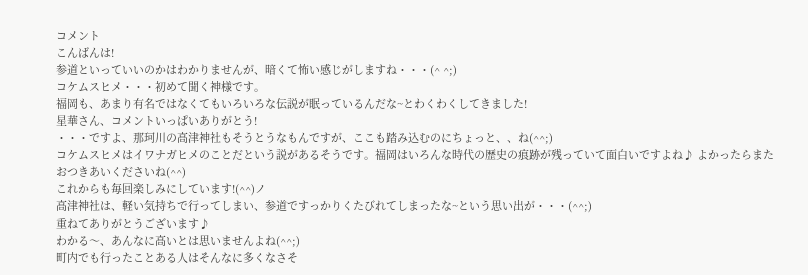コメント
こんばんは!
参道といっていいのかはわかりませんが、暗くて怖い感じがしますね・・・(^ ^;)
コケムスヒメ・・・初めて聞く神様です。
福岡も、あまり有名ではなくてもいろいろな伝説が眠っているんだな~とわくわくしてきました!
星華さん、コメントいっぱいありがとう!
・・・ですよ、那珂川の高津神社もそうとうなもんですが、ここも踏み込むのにちょっと、、ね(^^;)
コケムスヒメはイワナガヒメのことだという説があるそうです。福岡はいろんな時代の歴史の痕跡が残っていて面白いですよね♪ よかったらまたおつきあいくださいね(^^)
これからも毎回楽しみにしています!(^^)ノ
高津神社は、軽い気持ちで行ってしまい、参道ですっかりくたびれてしまったな~という思い出が・・・(^^;)
重ねてありがとうございます♪
わかる〜、あんなに高いとは思いませんよね(^^;)
町内でも行ったことある人はそんなに多くなさそ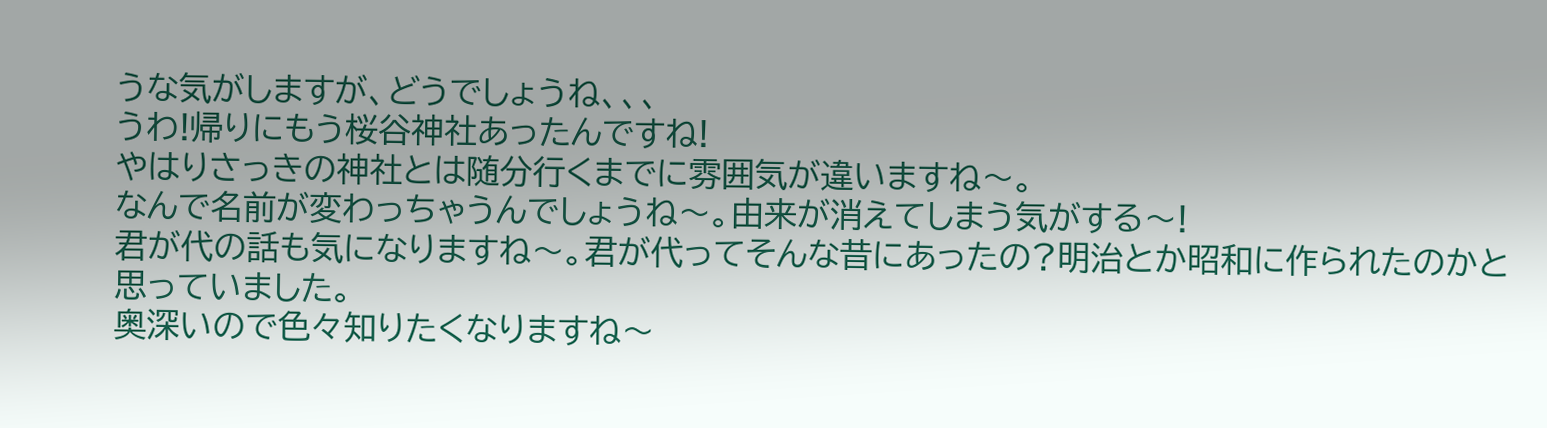うな気がしますが、どうでしょうね、、、
うわ!帰りにもう桜谷神社あったんですね!
やはりさっきの神社とは随分行くまでに雰囲気が違いますね〜。
なんで名前が変わっちゃうんでしょうね〜。由来が消えてしまう気がする〜!
君が代の話も気になりますね〜。君が代ってそんな昔にあったの?明治とか昭和に作られたのかと思っていました。
奥深いので色々知りたくなりますね〜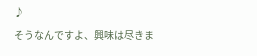♪
そうなんですよ、興味は尽きま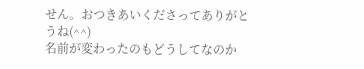せん。おつきあいくださってありがとうね(^^)
名前が変わったのもどうしてなのか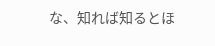な、知れば知るとほ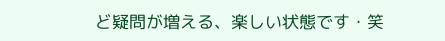ど疑問が増える、楽しい状態です・笑